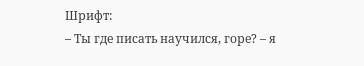Шрифт:
– Ты где писать научился, горе? – я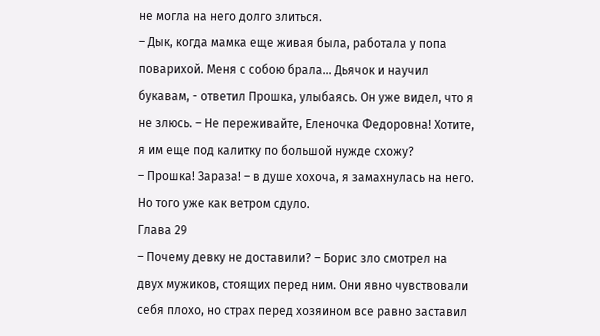не могла на него долго злиться.
– Дык, когда мамка еще живая была, работала у попа поварихой. Меня с собою брала… Дьячок и научил букавам, - ответил Прошка, улыбаясь. Он уже видел, что я не злюсь. – Не переживайте, Еленочка Федоровна! Хотите, я им еще под калитку по большой нужде схожу?
– Прошка! Зараза! – в душе хохоча, я замахнулась на него. Но того уже как ветром сдуло.
Глава 29
– Почему девку не доставили? – Борис зло смотрел на двух мужиков, стоящих перед ним. Они явно чувствовали себя плохо, но страх перед хозяином все равно заставил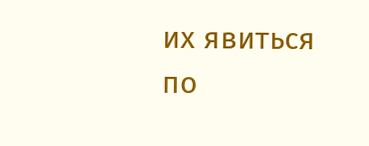их явиться по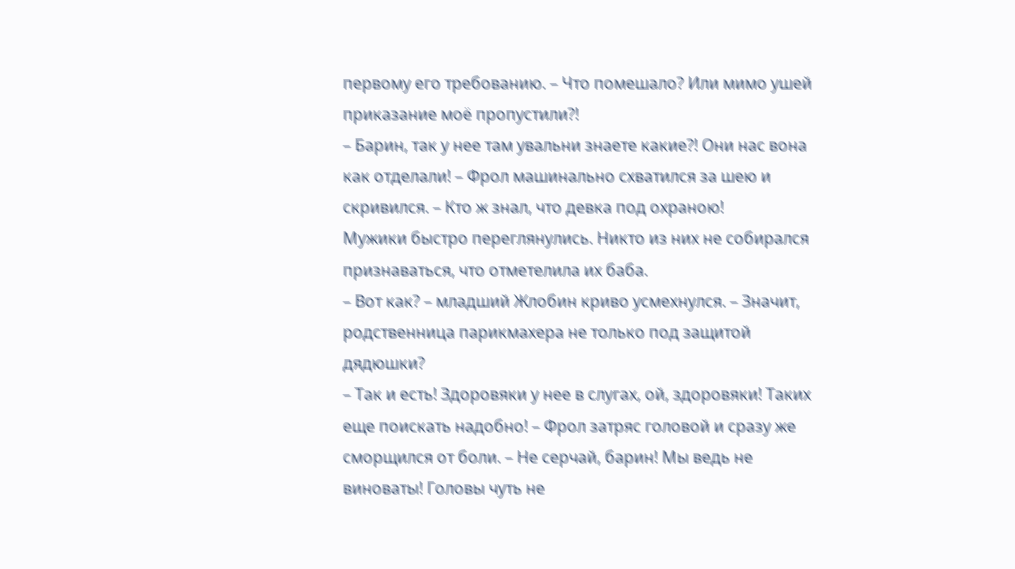первому его требованию. – Что помешало? Или мимо ушей приказание моё пропустили?!
– Барин, так у нее там увальни знаете какие?! Они нас вона как отделали! – Фрол машинально схватился за шею и скривился. – Кто ж знал, что девка под охраною!
Мужики быстро переглянулись. Никто из них не собирался признаваться, что отметелила их баба.
– Вот как? – младший Жлобин криво усмехнулся. – Значит, родственница парикмахера не только под защитой дядюшки?
– Так и есть! Здоровяки у нее в слугах, ой, здоровяки! Таких еще поискать надобно! – Фрол затряс головой и сразу же сморщился от боли. – Не серчай, барин! Мы ведь не виноваты! Головы чуть не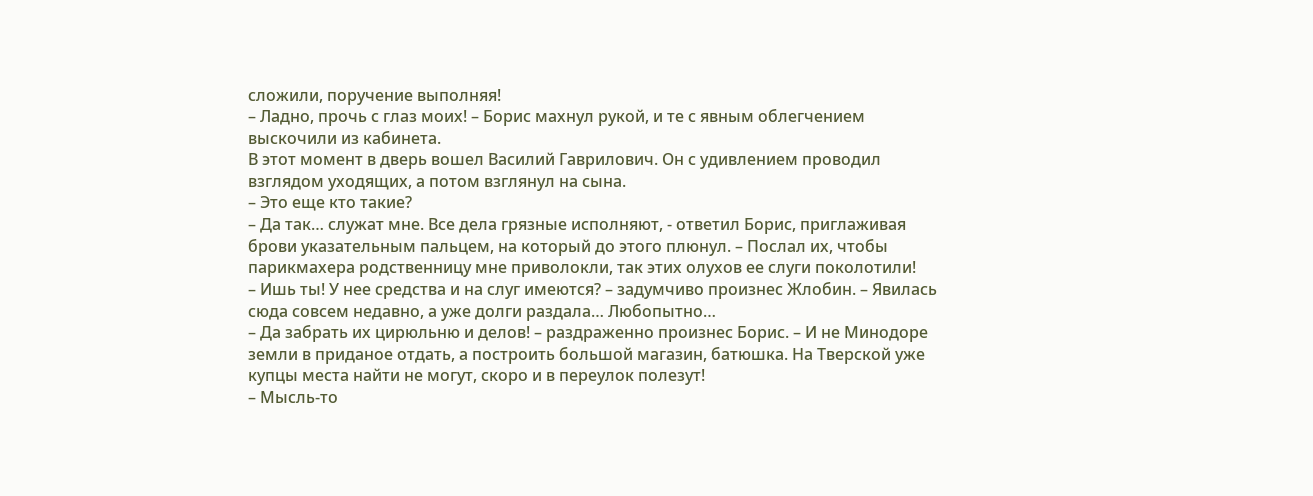сложили, поручение выполняя!
– Ладно, прочь с глаз моих! – Борис махнул рукой, и те с явным облегчением выскочили из кабинета.
В этот момент в дверь вошел Василий Гаврилович. Он с удивлением проводил взглядом уходящих, а потом взглянул на сына.
– Это еще кто такие?
– Да так… служат мне. Все дела грязные исполняют, - ответил Борис, приглаживая брови указательным пальцем, на который до этого плюнул. – Послал их, чтобы парикмахера родственницу мне приволокли, так этих олухов ее слуги поколотили!
– Ишь ты! У нее средства и на слуг имеются? – задумчиво произнес Жлобин. – Явилась сюда совсем недавно, а уже долги раздала… Любопытно…
– Да забрать их цирюльню и делов! – раздраженно произнес Борис. – И не Минодоре земли в приданое отдать, а построить большой магазин, батюшка. На Тверской уже купцы места найти не могут, скоро и в переулок полезут!
– Мысль-то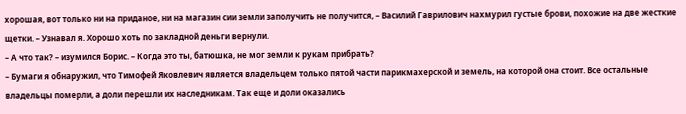хорошая, вот только ни на приданое, ни на магазин сии земли заполучить не получится, – Василий Гаврилович нахмурил густые брови, похожие на две жесткие щетки. – Узнавал я. Хорошо хоть по закладной деньги вернули.
– А что так? – изумился Борис. – Когда это ты, батюшка, не мог земли к рукам прибрать?
– Бумаги я обнаружил, что Тимофей Яковлевич является владельцем только пятой части парикмахерской и земель, на которой она стоит. Все остальные владельцы померли, а доли перешли их наследникам. Так еще и доли оказались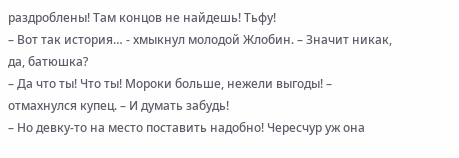раздроблены! Там концов не найдешь! Тьфу!
– Вот так история… - хмыкнул молодой Жлобин. – Значит никак, да, батюшка?
– Да что ты! Что ты! Мороки больше, нежели выгоды! – отмахнулся купец. – И думать забудь!
– Но девку-то на место поставить надобно! Чересчур уж она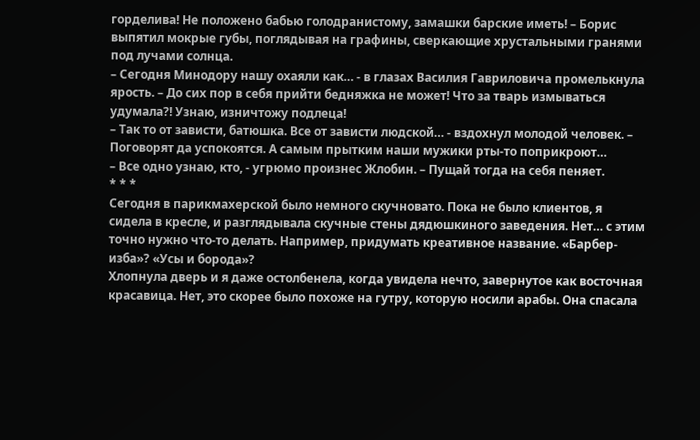горделива! Не положено бабью голодранистому, замашки барские иметь! – Борис выпятил мокрые губы, поглядывая на графины, сверкающие хрустальными гранями под лучами солнца.
– Сегодня Минодору нашу охаяли как… - в глазах Василия Гавриловича промелькнула ярость. – До сих пор в себя прийти бедняжка не может! Что за тварь измываться удумала?! Узнаю, изничтожу подлеца!
– Так то от зависти, батюшка. Все от зависти людской… - вздохнул молодой человек. – Поговорят да успокоятся. А самым прытким наши мужики рты-то поприкроют…
– Все одно узнаю, кто, - угрюмо произнес Жлобин. – Пущай тогда на себя пеняет.
* * *
Сегодня в парикмахерской было немного скучновато. Пока не было клиентов, я сидела в кресле, и разглядывала скучные стены дядюшкиного заведения. Нет… с этим точно нужно что-то делать. Например, придумать креативное название. «Барбер-изба»? «Усы и борода»?
Хлопнула дверь и я даже остолбенела, когда увидела нечто, завернутое как восточная красавица. Нет, это скорее было похоже на гутру, которую носили арабы. Она спасала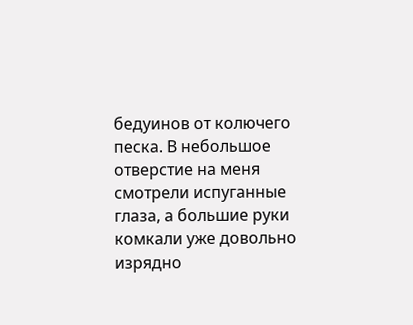бедуинов от колючего песка. В небольшое отверстие на меня смотрели испуганные глаза, а большие руки комкали уже довольно изрядно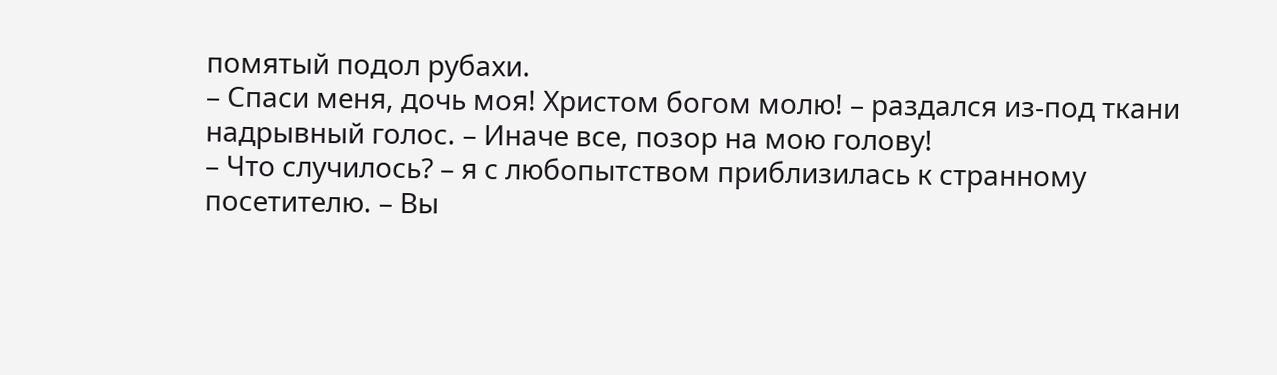помятый подол рубахи.
– Спаси меня, дочь моя! Христом богом молю! – раздался из-под ткани надрывный голос. – Иначе все, позор на мою голову!
– Что случилось? – я с любопытством приблизилась к странному посетителю. – Вы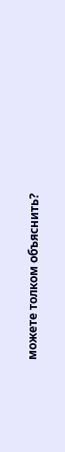можете толком объяснить?